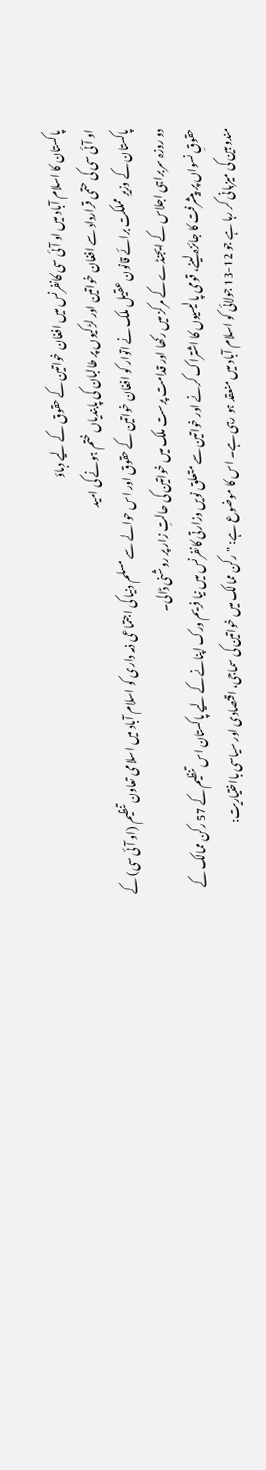پاکستان کا اسلام آباد میں او آئی سی کانفرنس میں افغان خواتین کے حقوق کے لیے دباؤ
او آئی سی کی حتمی قرارداد سے افغان خواتین اور لڑکیوں پر طالبان کی پابندیاں ختم ہونے کی امید
پاکستان کے وزیرِ مملکت برائے قانون عقیل ملک نے اتوار کو افغان خواتین کے حقوق اور اس حوالے سے مسلم دنیا کی اجتماعی ذمہ داری کو اسلام آباد میں اسلامی تعاون تنظیم (او آئی سی) کے دو روزہ سربراہی اجلاس کے ایجنڈے کے مرکز میں رکھا اور قدامت پرست ملک میں خواتین کی حالتِ زار پر روشنی ڈالی۔
حقوقِ نسواں پر پیشرفت کا جائزہ لینے، قومی پالیسیوں کا اشتراک کرنے اور خواتین سے متعلق نویں وزارتی کانفرنس میں نیا فریم ورک اپنانے کے لیے پاکستان اس تنظیم کے 57 رکن ممالک کے مندوبین کی میزبانی کر رہا ہے جو 12-13 جولائی کو اسلام آباد میں منعقد ہو رہی ہے۔ اس کا موضوع ہے: "رکن ممالک میں خواتین کی سماجی، اقتصادی اور سیاسی بااختیاریت: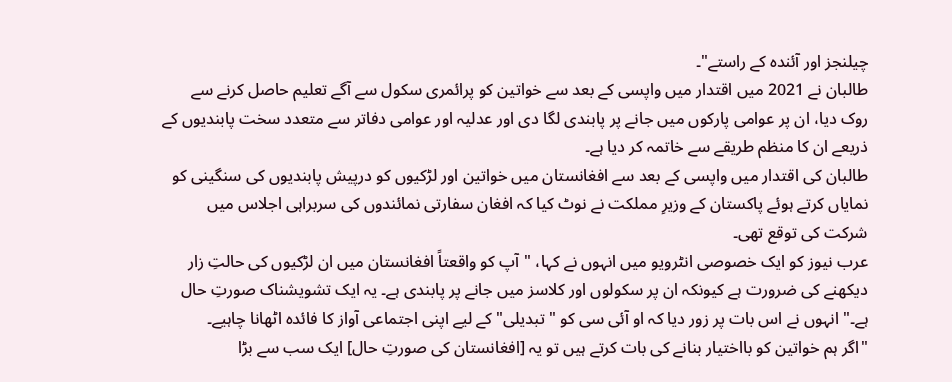چیلنجز اور آئندہ کے راستے"۔
طالبان نے 2021 میں اقتدار میں واپسی کے بعد سے خواتین کو پرائمری سکول سے آگے تعلیم حاصل کرنے سے روک دیا، ان پر عوامی پارکوں میں جانے پر پابندی لگا دی اور عدلیہ اور عوامی دفاتر سے متعدد سخت پابندیوں کے ذریعے ان کا منظم طریقے سے خاتمہ کر دیا ہے۔
طالبان کی اقتدار میں واپسی کے بعد سے افغانستان میں خواتین اور لڑکیوں کو درپیش پابندیوں کی سنگینی کو نمایاں کرتے ہوئے پاکستان کے وزیرِ مملکت نے نوٹ کیا کہ افغان سفارتی نمائندوں کی سربراہی اجلاس میں شرکت کی توقع تھی۔
عرب نیوز کو ایک خصوصی انٹرویو میں انہوں نے کہا، "آپ کو واقعتاً افغانستان میں ان لڑکیوں کی حالتِ زار دیکھنے کی ضرورت ہے کیونکہ ان پر سکولوں اور کلاسز میں جانے پر پابندی ہے۔ یہ ایک تشویشناک صورتِ حال ہے۔" انہوں نے اس بات پر زور دیا کہ او آئی سی کو "تبدیلی" کے لیے اپنی اجتماعی آواز کا فائدہ اٹھانا چاہیے۔
"اگر ہم خواتین کو بااختیار بنانے کی بات کرتے ہیں تو یہ [افغانستان کی صورتِ حال] ایک سب سے بڑا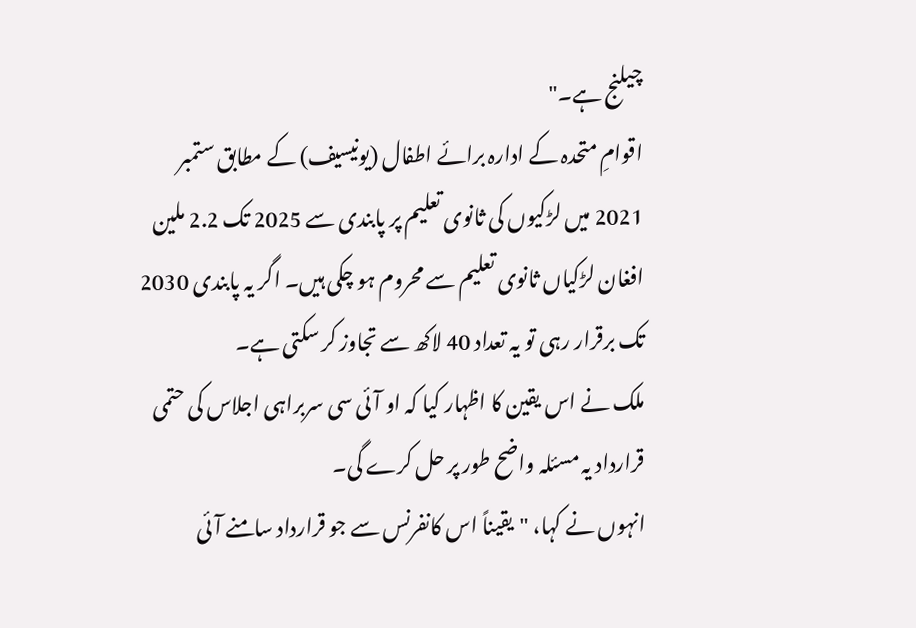چیلنج ہے۔"
اقوامِ متحدہ کے ادارہ برائے اطفال (یونیسیف) کے مطابق ستمبر 2021 میں لڑکیوں کی ثانوی تعلیم پر پابندی سے 2025 تک 2.2 ملین افغان لڑکیاں ثانوی تعلیم سے محروم ہو چکی ہیں۔ اگر یہ پابندی 2030 تک برقرار رہی تو یہ تعداد 40 لاکھ سے تجاوز کر سکتی ہے۔
ملک نے اس یقین کا اظہار کیا کہ او آئی سی سربراہی اجلاس کی حتمی قرارداد یہ مسئلہ واضح طور پر حل کرے گی۔
انہوں نے کہا، "یقیناً اس کانفرنس سے جو قرارداد سامنے آئی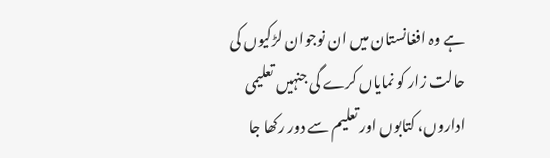ہے وہ افغانستان میں ان نوجوان لڑکیوں کی حالت زار کو نمایاں کرے گی جنہیں تعلیمی اداروں، کتابوں اور تعلیم سے دور رکھا جا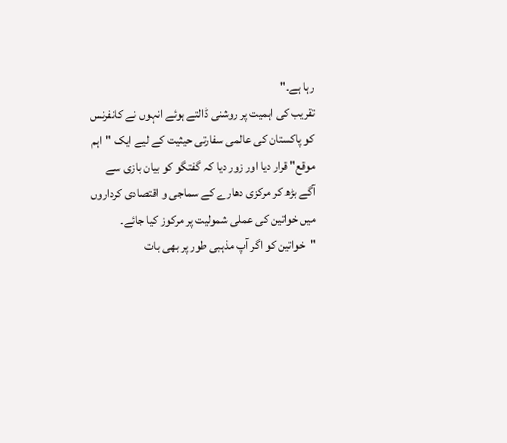رہا ہے۔"
تقریب کی اہمیت پر روشنی ڈالتے ہوئے انہوں نے کانفرنس کو پاکستان کی عالمی سفارتی حیثیت کے لیے ایک "اہم موقع" قرار دیا اور زور دیا کہ گفتگو کو بیان بازی سے آگے بڑھ کر مرکزی دھارے کے سماجی و اقتصادی کرداروں میں خواتین کی عملی شمولیت پر مرکوز کیا جائے۔
"خواتین کو اگر آپ مذہبی طور پر بھی بات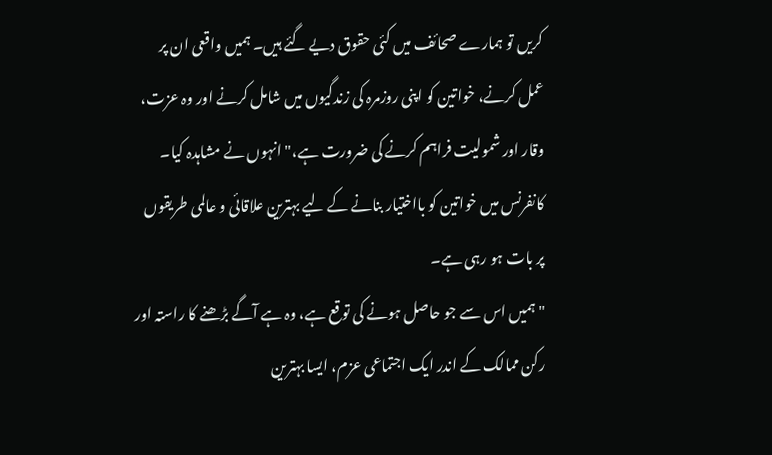کریں تو ہمارے صحائف میں کئی حقوق دیے گئے ہیں۔ ہمیں واقعی ان پر عمل کرنے، خواتین کو اپنی روزمرہ کی زندگیوں میں شامل کرنے اور وہ عزت، وقار اور شمولیت فراہم کرنے کی ضرورت ہے،" انہوں نے مشاہدہ کیا۔
کانفرنس میں خواتین کو بااختیار بنانے کے لیے بہترین علاقائی و عالمی طریقوں پر بات ہو رہی ہے۔
"ہمیں اس سے جو حاصل ہونے کی توقع ہے، وہ ہے آگے بڑھنے کا راستہ اور رکن ممالک کے اندر ایک اجتماعی عزم، ایسا بہترین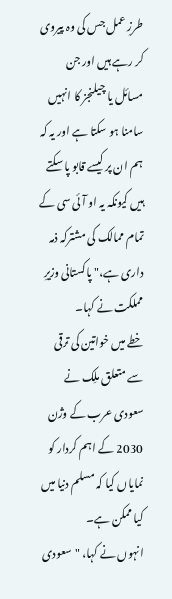طرزِ عمل جس کی وہ پیروی کر رہے ہیں اور جن مسائل یا چیلنجز کا انہیں سامنا ہو سکتا ہے اور یہ کہ ہم ان پر کیسے قابو پا سکتے ہیں کیونکہ یہ او آئی سی کے تمام ممالک کی مشترکہ ذمہ داری ہے،" پاکستانی وزیرِ مملکت نے کہا۔
خطے میں خواتین کی ترقی سے متعلق ملِک نے سعودی عرب کے وژن 2030 کے اہم کردار کو نمایاں کیا کہ مسلم دنیا میں کیا ممکن ہے۔
انہوں نے کہا، "سعودی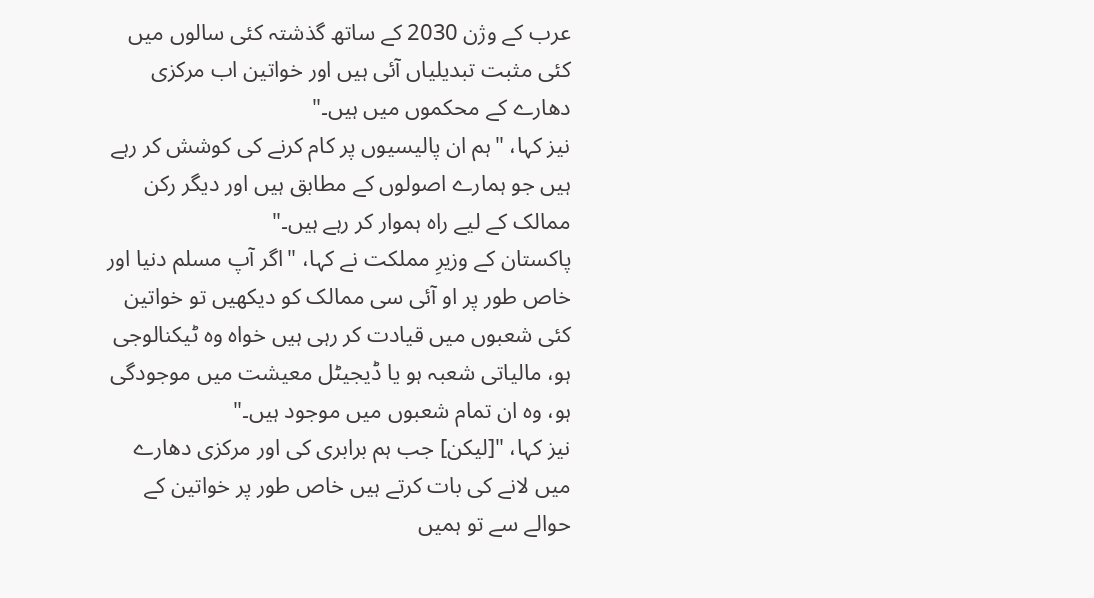عرب کے وژن 2030 کے ساتھ گذشتہ کئی سالوں میں کئی مثبت تبدیلیاں آئی ہیں اور خواتین اب مرکزی دھارے کے محکموں میں ہیں۔"
نیز کہا، "ہم ان پالیسیوں پر کام کرنے کی کوشش کر رہے ہیں جو ہمارے اصولوں کے مطابق ہیں اور دیگر رکن ممالک کے لیے راہ ہموار کر رہے ہیں۔"
پاکستان کے وزیرِ مملکت نے کہا، "اگر آپ مسلم دنیا اور خاص طور پر او آئی سی ممالک کو دیکھیں تو خواتین کئی شعبوں میں قیادت کر رہی ہیں خواہ وہ ٹیکنالوجی ہو، مالیاتی شعبہ ہو یا ڈیجیٹل معیشت میں موجودگی ہو، وہ ان تمام شعبوں میں موجود ہیں۔"
نیز کہا، "[لیکن] جب ہم برابری کی اور مرکزی دھارے میں لانے کی بات کرتے ہیں خاص طور پر خواتین کے حوالے سے تو ہمیں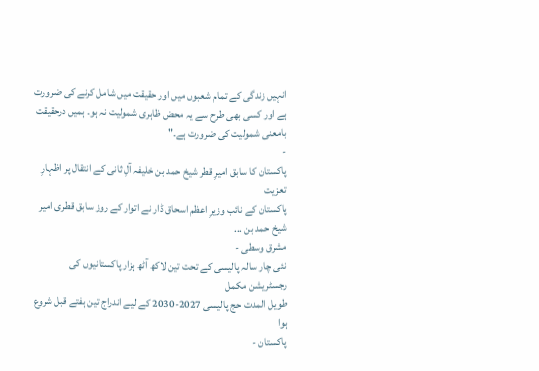انہیں زندگی کے تمام شعبوں میں اور حقیقت میں شامل کرنے کی ضرورت ہے اور کسی بھی طرح سے یہ محض ظاہری شمولیت نہ ہو۔ ہمیں درحقیقت بامعنی شمولیت کی ضرورت ہے۔"
-
پاکستان کا سابق امیرِ قطر شیخ حمد بن خلیفہ آلِ ثانی کے انتقال پر اظہارِ تعزیت
پاکستان کے نائب وزیرِ اعظم اسحاق ڈار نے اتوار کے روز سابق قطری امیر شیخ حمد بن ...
مشرق وسطی -
نئی چار سالہ پالیسی کے تحت تین لاکھ آٹھ ہزار پاکستانیوں کی رجسٹریشن مکمل
طویل المدت حج پالیسی 2027-2030 کے لیے اندراج تین ہفتے قبل شروع ہوا
پاكستان -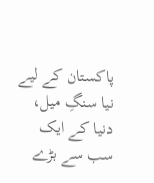پاکستان کے لیے نیا سنگِ میل، دنیا کے ایک سب سے بڑے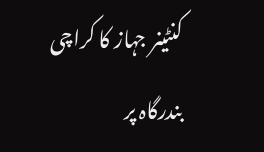کنٹینر جہاز کا کراچی بندرگاہ پر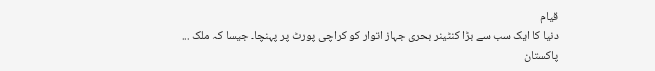قیام
دنیا کا ایک سب سے بڑا کنٹینر بحری جہاز اتوار کو کراچی پورٹ پر پہنچا۔ جیسا کہ ملک ...
پاكستان